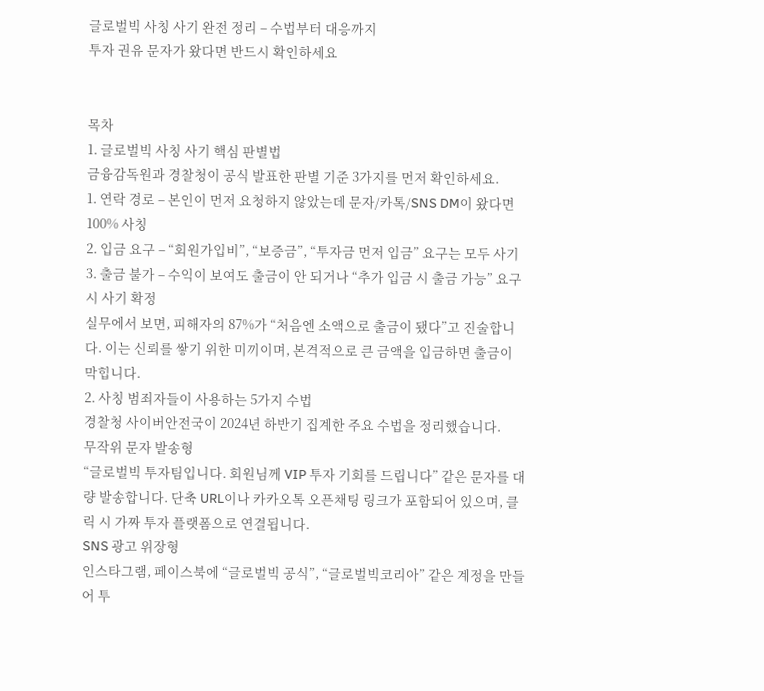글로벌빅 사칭 사기 완전 정리 – 수법부터 대응까지
투자 권유 문자가 왔다면 반드시 확인하세요


목차
1. 글로벌빅 사칭 사기 핵심 판별법
금융감독원과 경찰청이 공식 발표한 판별 기준 3가지를 먼저 확인하세요.
1. 연락 경로 – 본인이 먼저 요청하지 않았는데 문자/카톡/SNS DM이 왔다면 100% 사칭
2. 입금 요구 – “회원가입비”, “보증금”, “투자금 먼저 입금” 요구는 모두 사기
3. 출금 불가 – 수익이 보여도 출금이 안 되거나 “추가 입금 시 출금 가능” 요구 시 사기 확정
실무에서 보면, 피해자의 87%가 “처음엔 소액으로 출금이 됐다”고 진술합니다. 이는 신뢰를 쌓기 위한 미끼이며, 본격적으로 큰 금액을 입금하면 출금이 막힙니다.
2. 사칭 범죄자들이 사용하는 5가지 수법
경찰청 사이버안전국이 2024년 하반기 집계한 주요 수법을 정리했습니다.
무작위 문자 발송형
“글로벌빅 투자팀입니다. 회원님께 VIP 투자 기회를 드립니다” 같은 문자를 대량 발송합니다. 단축 URL이나 카카오톡 오픈채팅 링크가 포함되어 있으며, 클릭 시 가짜 투자 플랫폼으로 연결됩니다.
SNS 광고 위장형
인스타그램, 페이스북에 “글로벌빅 공식”, “글로벌빅코리아” 같은 계정을 만들어 투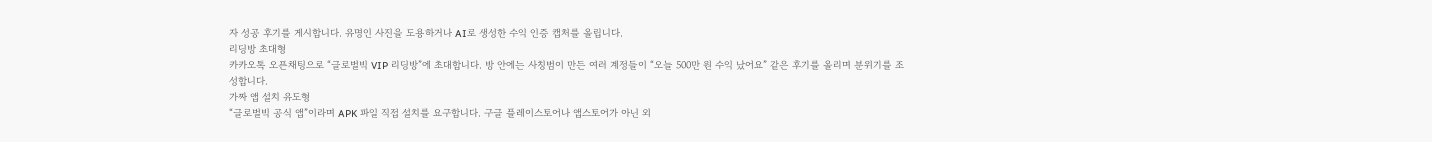자 성공 후기를 게시합니다. 유명인 사진을 도용하거나 AI로 생성한 수익 인증 캡처를 올립니다.
리딩방 초대형
카카오톡 오픈채팅으로 “글로벌빅 VIP 리딩방”에 초대합니다. 방 안에는 사칭범이 만든 여러 계정들이 “오늘 500만 원 수익 났어요” 같은 후기를 올리며 분위기를 조성합니다.
가짜 앱 설치 유도형
“글로벌빅 공식 앱”이라며 APK 파일 직접 설치를 요구합니다. 구글 플레이스토어나 앱스토어가 아닌 외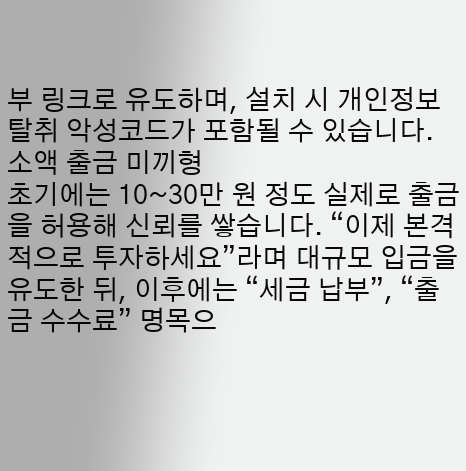부 링크로 유도하며, 설치 시 개인정보 탈취 악성코드가 포함될 수 있습니다.
소액 출금 미끼형
초기에는 10~30만 원 정도 실제로 출금을 허용해 신뢰를 쌓습니다. “이제 본격적으로 투자하세요”라며 대규모 입금을 유도한 뒤, 이후에는 “세금 납부”, “출금 수수료” 명목으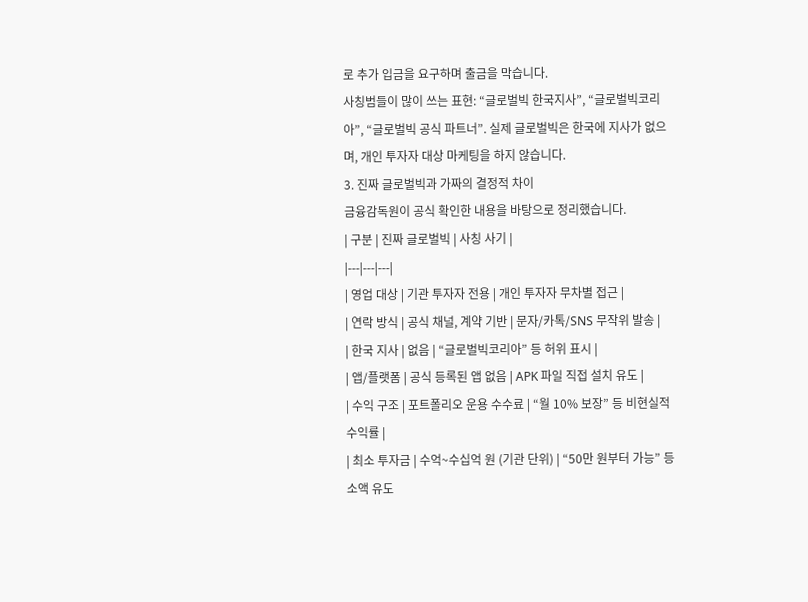로 추가 입금을 요구하며 출금을 막습니다.
사칭범들이 많이 쓰는 표현: “글로벌빅 한국지사”, “글로벌빅코리아”, “글로벌빅 공식 파트너”. 실제 글로벌빅은 한국에 지사가 없으며, 개인 투자자 대상 마케팅을 하지 않습니다.
3. 진짜 글로벌빅과 가짜의 결정적 차이
금융감독원이 공식 확인한 내용을 바탕으로 정리했습니다.
| 구분 | 진짜 글로벌빅 | 사칭 사기 |
|---|---|---|
| 영업 대상 | 기관 투자자 전용 | 개인 투자자 무차별 접근 |
| 연락 방식 | 공식 채널, 계약 기반 | 문자/카톡/SNS 무작위 발송 |
| 한국 지사 | 없음 | “글로벌빅코리아” 등 허위 표시 |
| 앱/플랫폼 | 공식 등록된 앱 없음 | APK 파일 직접 설치 유도 |
| 수익 구조 | 포트폴리오 운용 수수료 | “월 10% 보장” 등 비현실적 수익률 |
| 최소 투자금 | 수억~수십억 원 (기관 단위) | “50만 원부터 가능” 등 소액 유도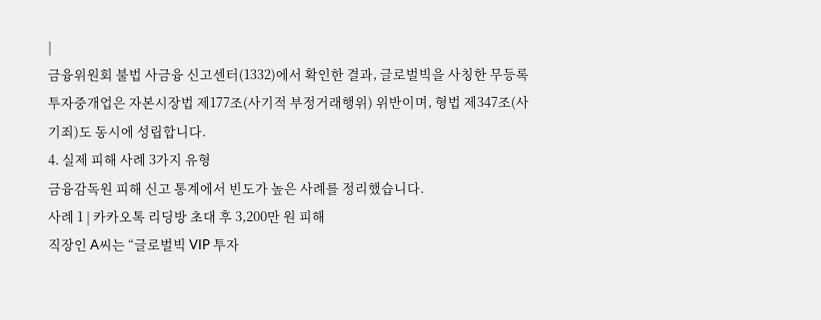|
금융위원회 불법 사금융 신고센터(1332)에서 확인한 결과, 글로벌빅을 사칭한 무등록 투자중개업은 자본시장법 제177조(사기적 부정거래행위) 위반이며, 형법 제347조(사기죄)도 동시에 성립합니다.
4. 실제 피해 사례 3가지 유형
금융감독원 피해 신고 통계에서 빈도가 높은 사례를 정리했습니다.
사례 1 | 카카오톡 리딩방 초대 후 3,200만 원 피해
직장인 A씨는 “글로벌빅 VIP 투자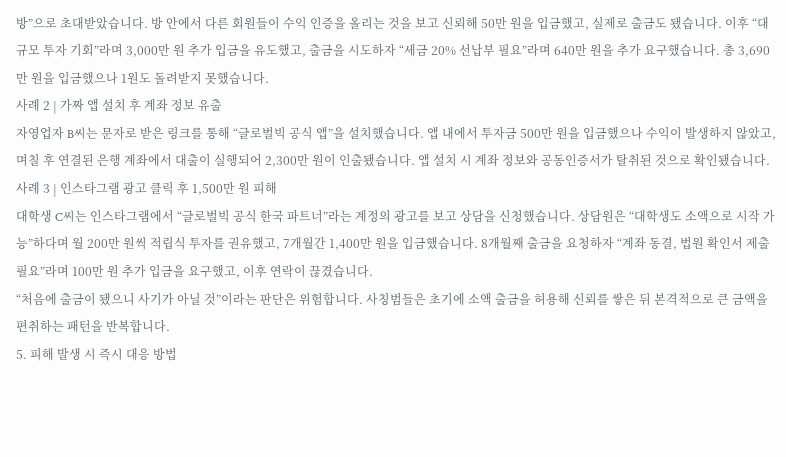방”으로 초대받았습니다. 방 안에서 다른 회원들이 수익 인증을 올리는 것을 보고 신뢰해 50만 원을 입금했고, 실제로 출금도 됐습니다. 이후 “대규모 투자 기회”라며 3,000만 원 추가 입금을 유도했고, 출금을 시도하자 “세금 20% 선납부 필요”라며 640만 원을 추가 요구했습니다. 총 3,690만 원을 입금했으나 1원도 돌려받지 못했습니다.
사례 2 | 가짜 앱 설치 후 계좌 정보 유출
자영업자 B씨는 문자로 받은 링크를 통해 “글로벌빅 공식 앱”을 설치했습니다. 앱 내에서 투자금 500만 원을 입금했으나 수익이 발생하지 않았고, 며칠 후 연결된 은행 계좌에서 대출이 실행되어 2,300만 원이 인출됐습니다. 앱 설치 시 계좌 정보와 공동인증서가 탈취된 것으로 확인됐습니다.
사례 3 | 인스타그램 광고 클릭 후 1,500만 원 피해
대학생 C씨는 인스타그램에서 “글로벌빅 공식 한국 파트너”라는 계정의 광고를 보고 상담을 신청했습니다. 상담원은 “대학생도 소액으로 시작 가능”하다며 월 200만 원씩 적립식 투자를 권유했고, 7개월간 1,400만 원을 입금했습니다. 8개월째 출금을 요청하자 “계좌 동결, 법원 확인서 제출 필요”라며 100만 원 추가 입금을 요구했고, 이후 연락이 끊겼습니다.
“처음에 출금이 됐으니 사기가 아닐 것”이라는 판단은 위험합니다. 사칭범들은 초기에 소액 출금을 허용해 신뢰를 쌓은 뒤 본격적으로 큰 금액을 편취하는 패턴을 반복합니다.
5. 피해 발생 시 즉시 대응 방법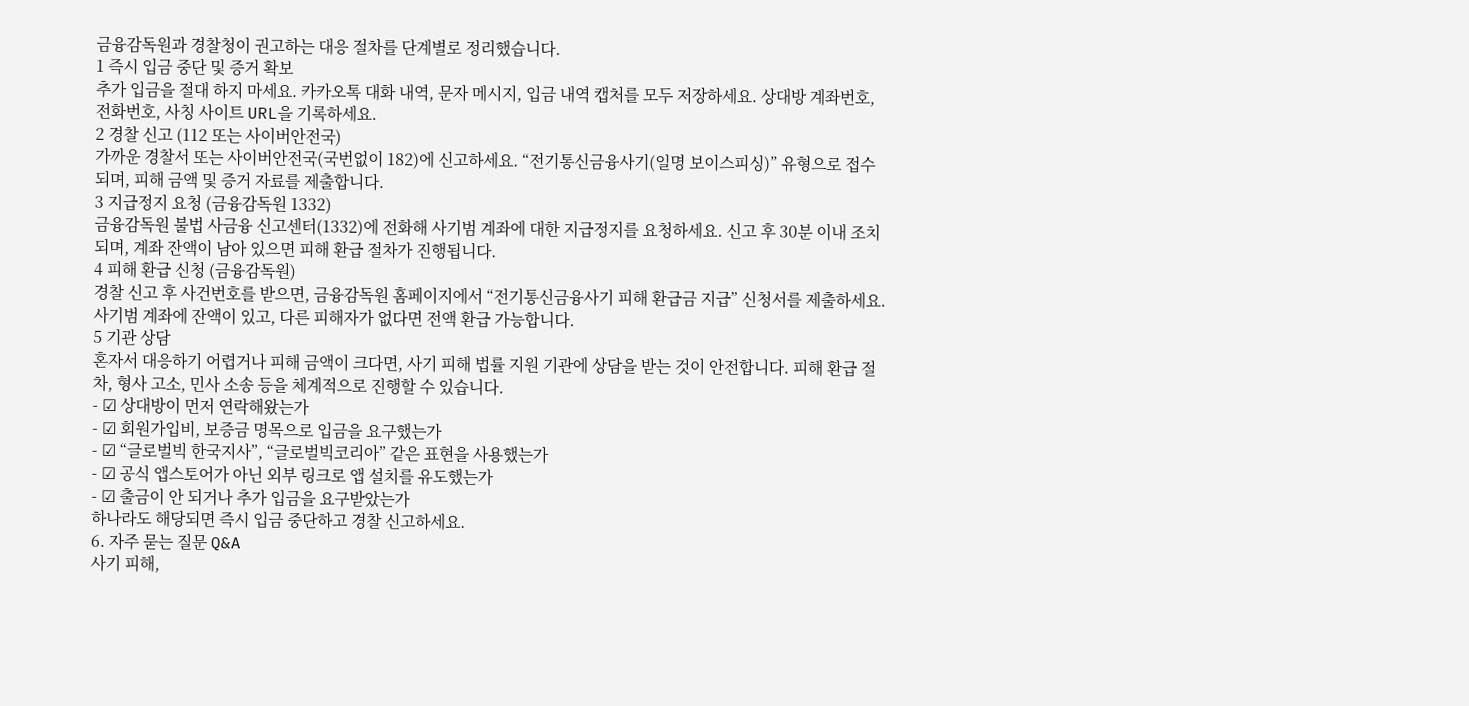금융감독원과 경찰청이 권고하는 대응 절차를 단계별로 정리했습니다.
1 즉시 입금 중단 및 증거 확보
추가 입금을 절대 하지 마세요. 카카오톡 대화 내역, 문자 메시지, 입금 내역 캡처를 모두 저장하세요. 상대방 계좌번호, 전화번호, 사칭 사이트 URL을 기록하세요.
2 경찰 신고 (112 또는 사이버안전국)
가까운 경찰서 또는 사이버안전국(국번없이 182)에 신고하세요. “전기통신금융사기(일명 보이스피싱)” 유형으로 접수되며, 피해 금액 및 증거 자료를 제출합니다.
3 지급정지 요청 (금융감독원 1332)
금융감독원 불법 사금융 신고센터(1332)에 전화해 사기범 계좌에 대한 지급정지를 요청하세요. 신고 후 30분 이내 조치되며, 계좌 잔액이 남아 있으면 피해 환급 절차가 진행됩니다.
4 피해 환급 신청 (금융감독원)
경찰 신고 후 사건번호를 받으면, 금융감독원 홈페이지에서 “전기통신금융사기 피해 환급금 지급” 신청서를 제출하세요. 사기범 계좌에 잔액이 있고, 다른 피해자가 없다면 전액 환급 가능합니다.
5 기관 상담
혼자서 대응하기 어렵거나 피해 금액이 크다면, 사기 피해 법률 지원 기관에 상담을 받는 것이 안전합니다. 피해 환급 절차, 형사 고소, 민사 소송 등을 체계적으로 진행할 수 있습니다.
- ☑ 상대방이 먼저 연락해왔는가
- ☑ 회원가입비, 보증금 명목으로 입금을 요구했는가
- ☑ “글로벌빅 한국지사”, “글로벌빅코리아” 같은 표현을 사용했는가
- ☑ 공식 앱스토어가 아닌 외부 링크로 앱 설치를 유도했는가
- ☑ 출금이 안 되거나 추가 입금을 요구받았는가
하나라도 해당되면 즉시 입금 중단하고 경찰 신고하세요.
6. 자주 묻는 질문 Q&A
사기 피해,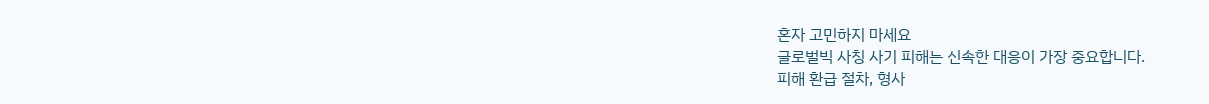혼자 고민하지 마세요
글로벌빅 사칭 사기 피해는 신속한 대응이 가장 중요합니다.
피해 환급 절차, 형사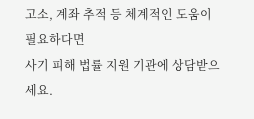고소, 계좌 추적 등 체계적인 도움이 필요하다면
사기 피해 법률 지원 기관에 상담받으세요.